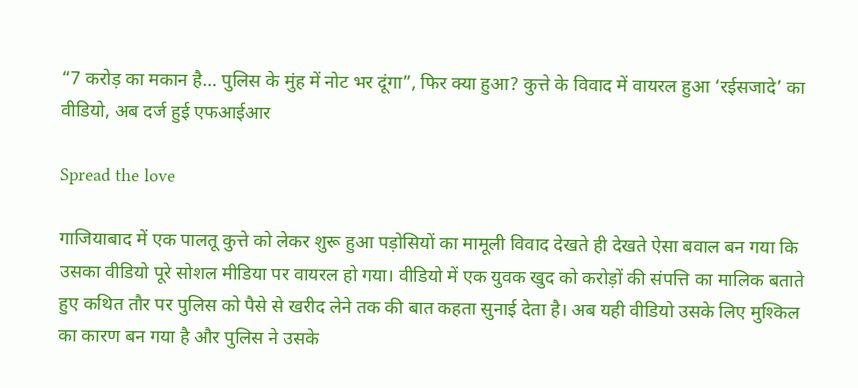“7 करोड़ का मकान है… पुलिस के मुंह में नोट भर दूंगा”, फिर क्या हुआ? कुत्ते के विवाद में वायरल हुआ ‘रईसजादे’ का वीडियो, अब दर्ज हुई एफआईआर

Spread the love

गाजियाबाद में एक पालतू कुत्ते को लेकर शुरू हुआ पड़ोसियों का मामूली विवाद देखते ही देखते ऐसा बवाल बन गया कि उसका वीडियो पूरे सोशल मीडिया पर वायरल हो गया। वीडियो में एक युवक खुद को करोड़ों की संपत्ति का मालिक बताते हुए कथित तौर पर पुलिस को पैसे से खरीद लेने तक की बात कहता सुनाई देता है। अब यही वीडियो उसके लिए मुश्किल का कारण बन गया है और पुलिस ने उसके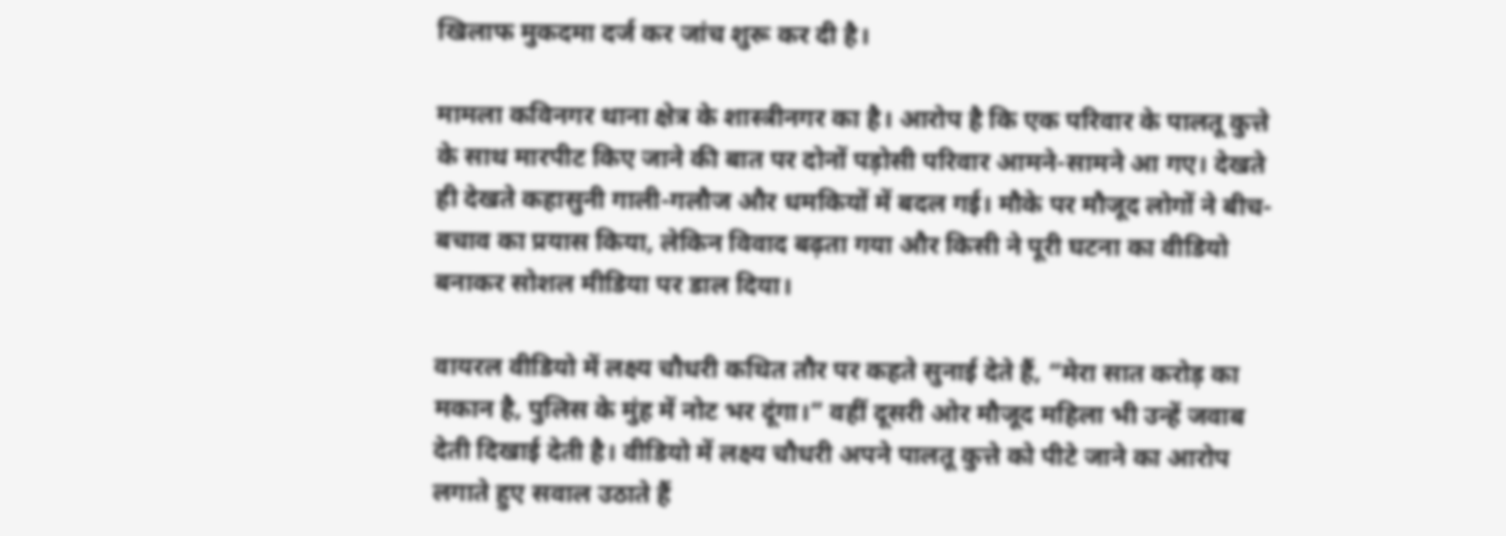खिलाफ मुकदमा दर्ज कर जांच शुरू कर दी है।

मामला कविनगर थाना क्षेत्र के शास्त्रीनगर का है। आरोप है कि एक परिवार के पालतू कुत्ते के साथ मारपीट किए जाने की बात पर दोनों पड़ोसी परिवार आमने-सामने आ गए। देखते ही देखते कहासुनी गाली-गलौज और धमकियों में बदल गई। मौके पर मौजूद लोगों ने बीच-बचाव का प्रयास किया, लेकिन विवाद बढ़ता गया और किसी ने पूरी घटना का वीडियो बनाकर सोशल मीडिया पर डाल दिया।

वायरल वीडियो में लक्ष्य चौधरी कथित तौर पर कहते सुनाई देते हैं, “मेरा सात करोड़ का मकान है, पुलिस के मुंह में नोट भर दूंगा।” वहीं दूसरी ओर मौजूद महिला भी उन्हें जवाब देती दिखाई देती है। वीडियो में लक्ष्य चौधरी अपने पालतू कुत्ते को पीटे जाने का आरोप लगाते हुए सवाल उठाते हैं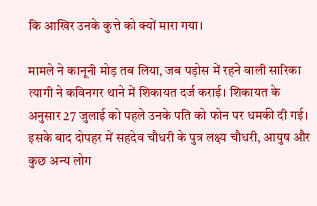कि आखिर उनके कुत्ते को क्यों मारा गया।

मामले ने कानूनी मोड़ तब लिया, जब पड़ोस में रहने वाली सारिका त्यागी ने कविनगर थाने में शिकायत दर्ज कराई। शिकायत के अनुसार 27 जुलाई को पहले उनके पति को फोन पर धमकी दी गई। इसके बाद दोपहर में सहदेव चौधरी के पुत्र लक्ष्य चौधरी, आयुष और कुछ अन्य लोग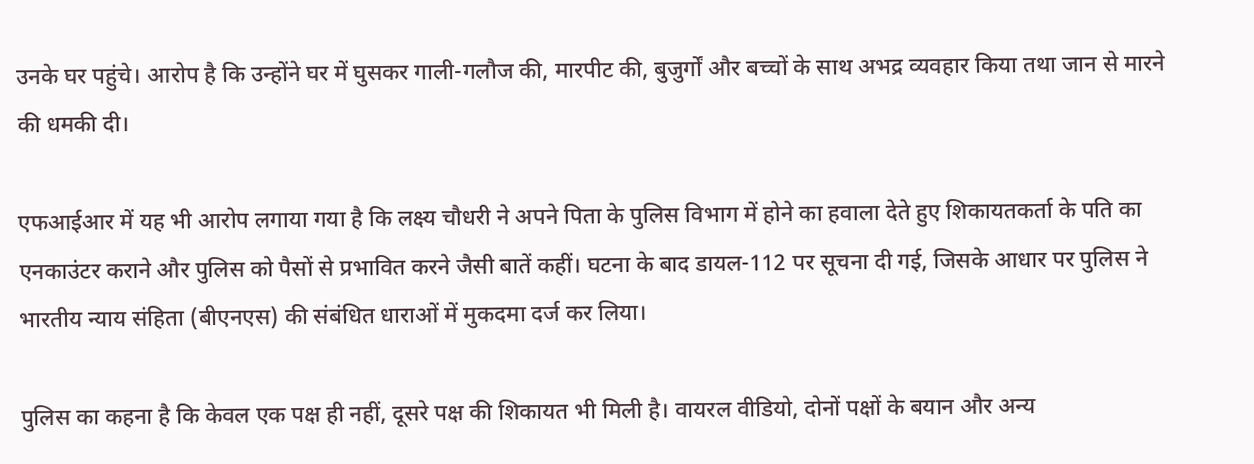उनके घर पहुंचे। आरोप है कि उन्होंने घर में घुसकर गाली-गलौज की, मारपीट की, बुजुर्गों और बच्चों के साथ अभद्र व्यवहार किया तथा जान से मारने की धमकी दी।

एफआईआर में यह भी आरोप लगाया गया है कि लक्ष्य चौधरी ने अपने पिता के पुलिस विभाग में होने का हवाला देते हुए शिकायतकर्ता के पति का एनकाउंटर कराने और पुलिस को पैसों से प्रभावित करने जैसी बातें कहीं। घटना के बाद डायल-112 पर सूचना दी गई, जिसके आधार पर पुलिस ने भारतीय न्याय संहिता (बीएनएस) की संबंधित धाराओं में मुकदमा दर्ज कर लिया।

पुलिस का कहना है कि केवल एक पक्ष ही नहीं, दूसरे पक्ष की शिकायत भी मिली है। वायरल वीडियो, दोनों पक्षों के बयान और अन्य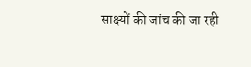साक्ष्यों की जांच की जा रही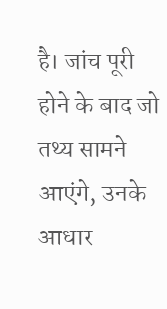है। जांच पूरी होने के बाद जो तथ्य सामने आएंगे, उनके आधार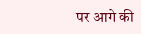पर आगे की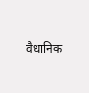वैधानिक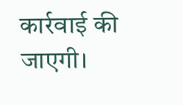कार्रवाई की जाएगी।